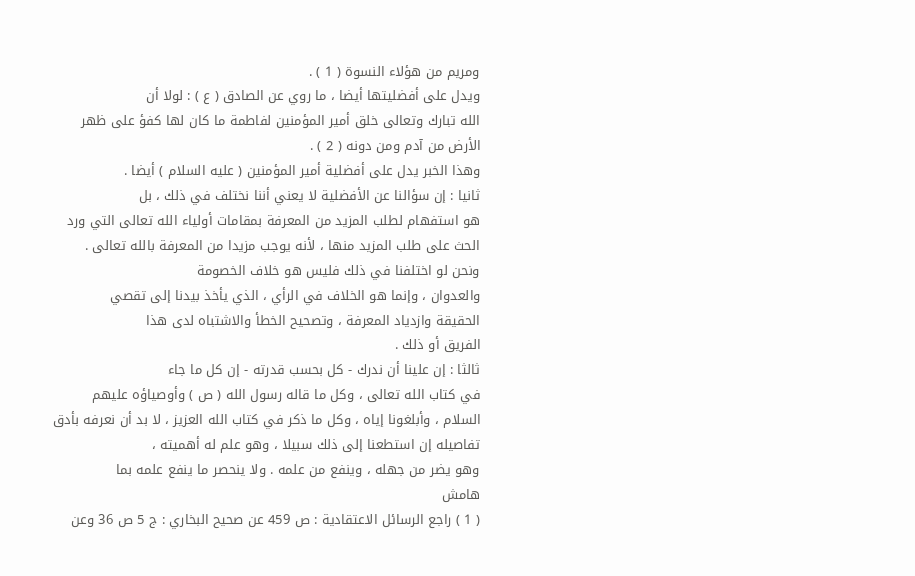ومريم من هؤلاء النسوة ( 1 ) .
ويدل على أفضليتها أيضا ، ما روي عن الصادق ( ع ) : لولا أن
الله تبارك وتعالى خلق أمير المؤمنين لفاطمة ما كان لها كفؤ على ظهر
الأرض من آدم ومن دونه ( 2 ) .
وهذا الخبر يدل على أفضلية أمير المؤمنين ( عليه السلام ) أيضا .
ثانيا : إن سؤالنا عن الأفضلية لا يعني أننا نختلف في ذلك ، بل
هو استفهام لطلب المزيد من المعرفة بمقامات أولياء الله تعالى التي ورد
الحث على طلب المزيد منها ، لأنه يوجب مزيدا من المعرفة بالله تعالى .
ونحن لو اختلفنا في ذلك فليس هو خلاف الخصومة
والعدوان ، وإنما هو الخلاف في الرأي ، الذي يأخذ بيدنا إلى تقصي
الحقيقة وازدياد المعرفة ، وتصحيح الخطأ والاشتباه لدى هذا
الفريق أو ذلك .
ثالثا : إن علينا أن ندرك - كل بحسب قدرته - إن كل ما جاء
في كتاب الله تعالى ، وكل ما قاله رسول الله ( ص ) وأوصياؤه عليهم
السلام ، وأبلغونا إياه ، وكل ما ذكر في كتاب الله العزيز ، لا بد أن نعرفه بأدق
تفاصيله إن استطعنا إلى ذلك سبيلا ، وهو علم له أهميته ،
وهو يضر من جهله ، وينفع من علمه . ولا ينحصر ما ينفع علمه بما
هامش
( 1 ) راجع الرسائل الاعتقادية : ص 459 عن صحيح البخاري : ج 5 ص 36 وعن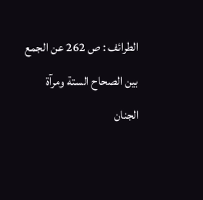الطرائف : ص 262 عن الجمع بين الصحاح الستة ومرآة الجنان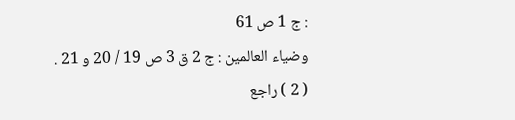: ج 1 ص 61
وضياء العالمين : ج 2 ق 3 ص 19 / 20 و 21 .
( 2 ) راجع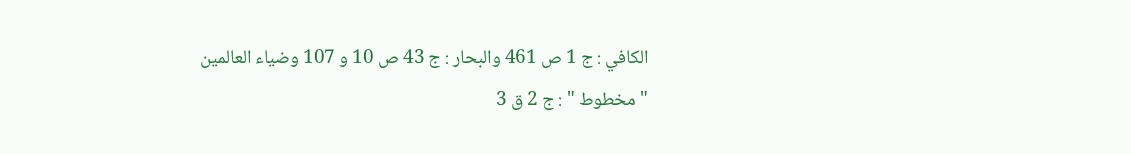الكافي : ج 1 ص 461 والبحار : ج 43 ص 10 و 107 وضياء العالمين
" مخطوط " : ج 2 ق 3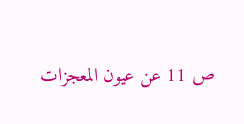ص 11 عن عيون المعجزات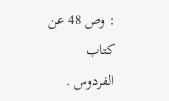: وص 48 عن كتاب
الفردوس .